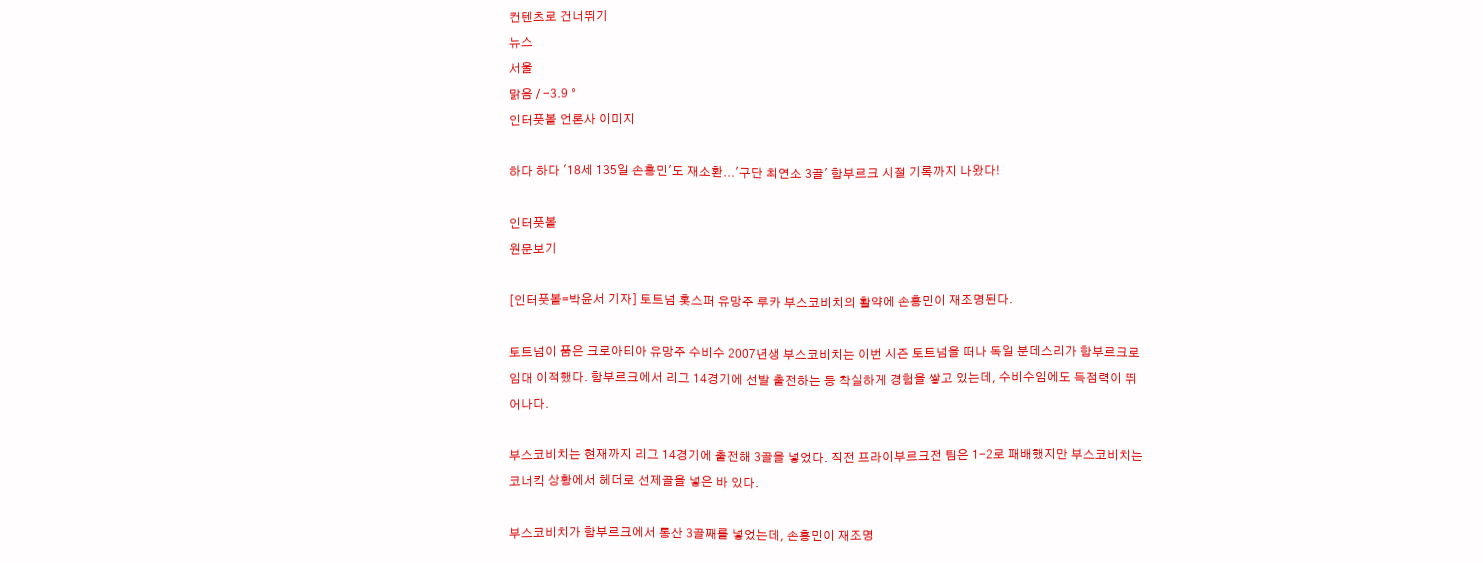컨텐츠로 건너뛰기
뉴스
서울
맑음 / -3.9 °
인터풋볼 언론사 이미지

하다 하다 '18세 135일 손흥민'도 재소환...'구단 최연소 3골' 함부르크 시절 기록까지 나왔다!

인터풋볼
원문보기

[인터풋볼=박윤서 기자] 토트넘 홋스퍼 유망주 루카 부스코비치의 활약에 손흥민이 재조명된다.

토트넘이 품은 크로아티아 유망주 수비수 2007년생 부스코비치는 이번 시즌 토트넘을 떠나 독일 분데스리가 함부르크로 임대 이적했다. 함부르크에서 리그 14경기에 선발 출전하는 등 착실하게 경험을 쌓고 있는데, 수비수임에도 득점력이 뛰어나다.

부스코비치는 현재까지 리그 14경기에 출전해 3골을 넣었다. 직전 프라이부르크전 팀은 1-2로 패배했지만 부스코비치는 코너킥 상황에서 헤더로 선제골을 넣은 바 있다.

부스코비치가 함부르크에서 통산 3골째를 넣었는데, 손흥민이 재조명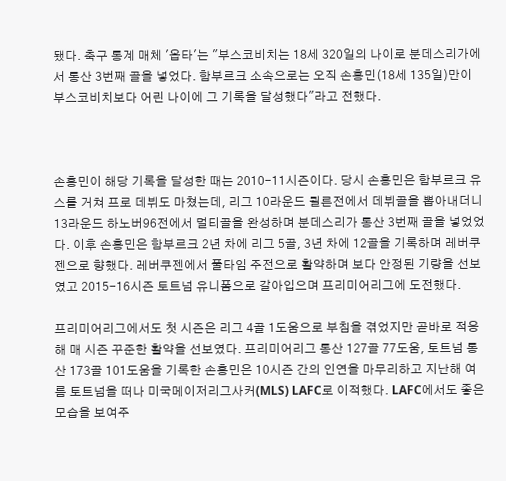됐다. 축구 통계 매체 '옵타'는 "부스코비치는 18세 320일의 나이로 분데스리가에서 통산 3번째 골을 넣었다. 함부르크 소속으로는 오직 손흥민(18세 135일)만이 부스코비치보다 어린 나이에 그 기록을 달성했다"라고 전했다.



손흥민이 해당 기록을 달성한 때는 2010-11시즌이다. 당시 손흥민은 함부르크 유스를 거쳐 프로 데뷔도 마쳤는데, 리그 10라운드 쾰른전에서 데뷔골을 뽑아내더니 13라운드 하노버96전에서 멀티골을 완성하며 분데스리가 통산 3번째 골을 넣었었다. 이후 손흥민은 함부르크 2년 차에 리그 5골, 3년 차에 12골을 기록하며 레버쿠젠으로 향했다. 레버쿠젠에서 풀타임 주전으로 활약하며 보다 안정된 기량을 선보였고 2015-16시즌 토트넘 유니폼으로 갈아입으며 프리미어리그에 도전했다.

프리미어리그에서도 첫 시즌은 리그 4골 1도움으로 부침을 겪었지만 곧바로 적응해 매 시즌 꾸준한 활약을 선보였다. 프리미어리그 통산 127골 77도움, 토트넘 통산 173골 101도움을 기록한 손흥민은 10시즌 간의 인연을 마무리하고 지난해 여름 토트넘을 떠나 미국메이저리그사커(MLS) LAFC로 이적했다. LAFC에서도 좋은 모습을 보여주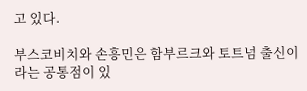고 있다.

부스코비치와 손흥민은 함부르크와 토트넘 출신이라는 공통점이 있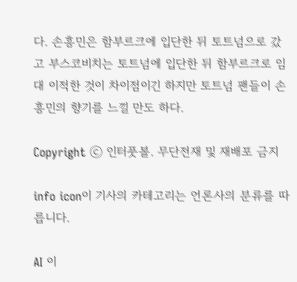다. 손흥민은 함부르크에 입단한 뒤 토트넘으로 갔고 부스코비치는 토트넘에 입단한 뒤 함부르크로 임대 이적한 것이 차이점이긴 하지만 토트넘 팬들이 손흥민의 향기를 느낄 만도 하다.

Copyright ⓒ 인터풋볼. 무단전재 및 재배포 금지

info icon이 기사의 카테고리는 언론사의 분류를 따릅니다.

AI 이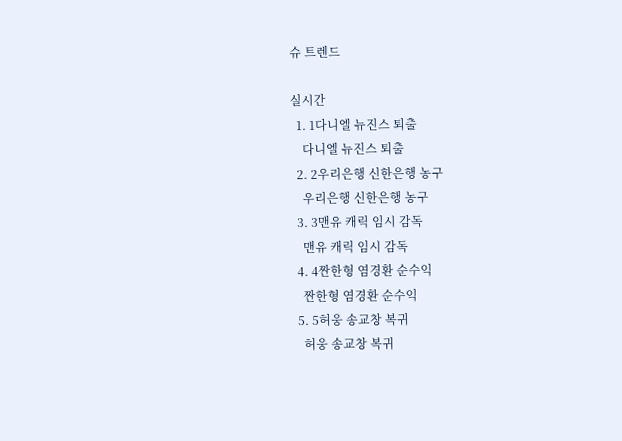슈 트렌드

실시간
  1. 1다니엘 뉴진스 퇴출
    다니엘 뉴진스 퇴출
  2. 2우리은행 신한은행 농구
    우리은행 신한은행 농구
  3. 3맨유 캐릭 임시 감독
    맨유 캐릭 임시 감독
  4. 4짠한형 염경환 순수익
    짠한형 염경환 순수익
  5. 5허웅 송교창 복귀
    허웅 송교창 복귀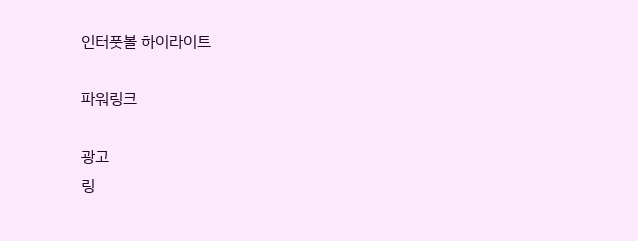인터풋볼 하이라이트

파워링크

광고
링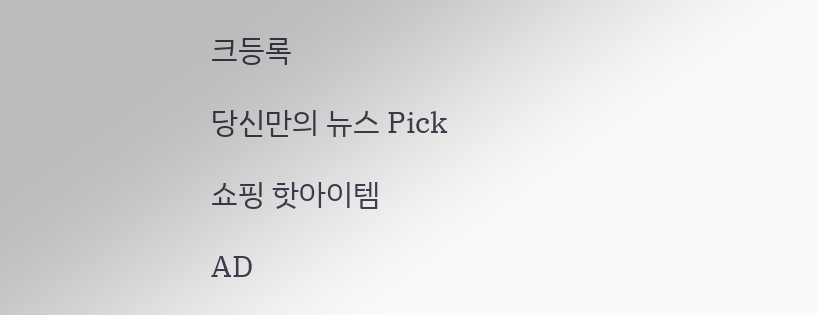크등록

당신만의 뉴스 Pick

쇼핑 핫아이템

AD